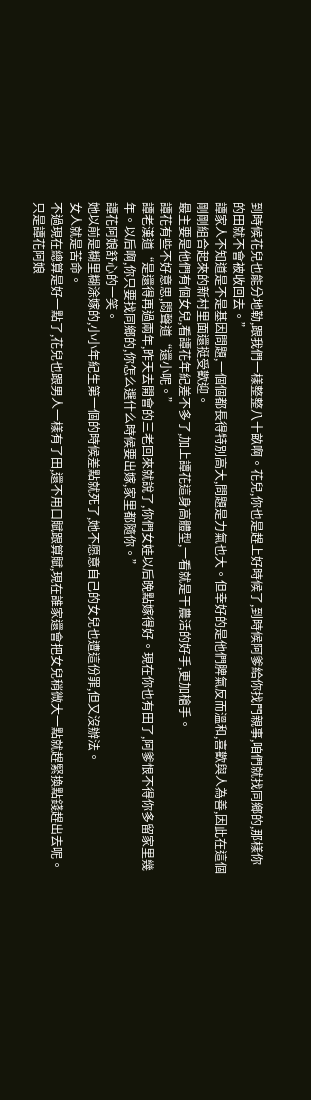到時候花兒也能分地勒,跟我們一樣整整八十畝啊。花兒,你也是趕上好時候了,到時候阿爹給你找門親事,咱們就找同鄉的,那樣你的田就不會被收回去。”
譚家人不知道是不是基因問題,一個個都長得特別高大,問題是力氣也大。但幸好的是他們脾氣反而溫和,喜歡與人為善,因此在這個剛剛組合起來的新村里面還挺受歡迎。
最主要是他們有個女兒,看譚花年紀差不多了,加上譚花這身高體型,一看就是干農活的好手,更加槍手。
譚花有些不好意思,悶聲道“還小呢。”
譚老漢道“是還得再過兩年,昨天去開會的三老回來就說了,你們女娃以后晚點嫁得好。現在你也有田了,阿爹恨不得你多留家里幾年。以后啊,你只要找同鄉的,你怎么選什么時候要出嫁,家里都隨你。”
譚花阿娘舒心的一笑。
她以前是糊里糊涂嫁的,小小年紀生第一個的時候差點就死了,她不愿意自己的女兒也遭這份罪,但又沒辦法。
女人就是苦命。
不過現在總算是好一點了,花兒也跟男人一樣有了田,還不用口賦跟算賦,現在誰家還會把女兒稍微大一點就趕緊換點錢趕出去呢。
只是譚花阿娘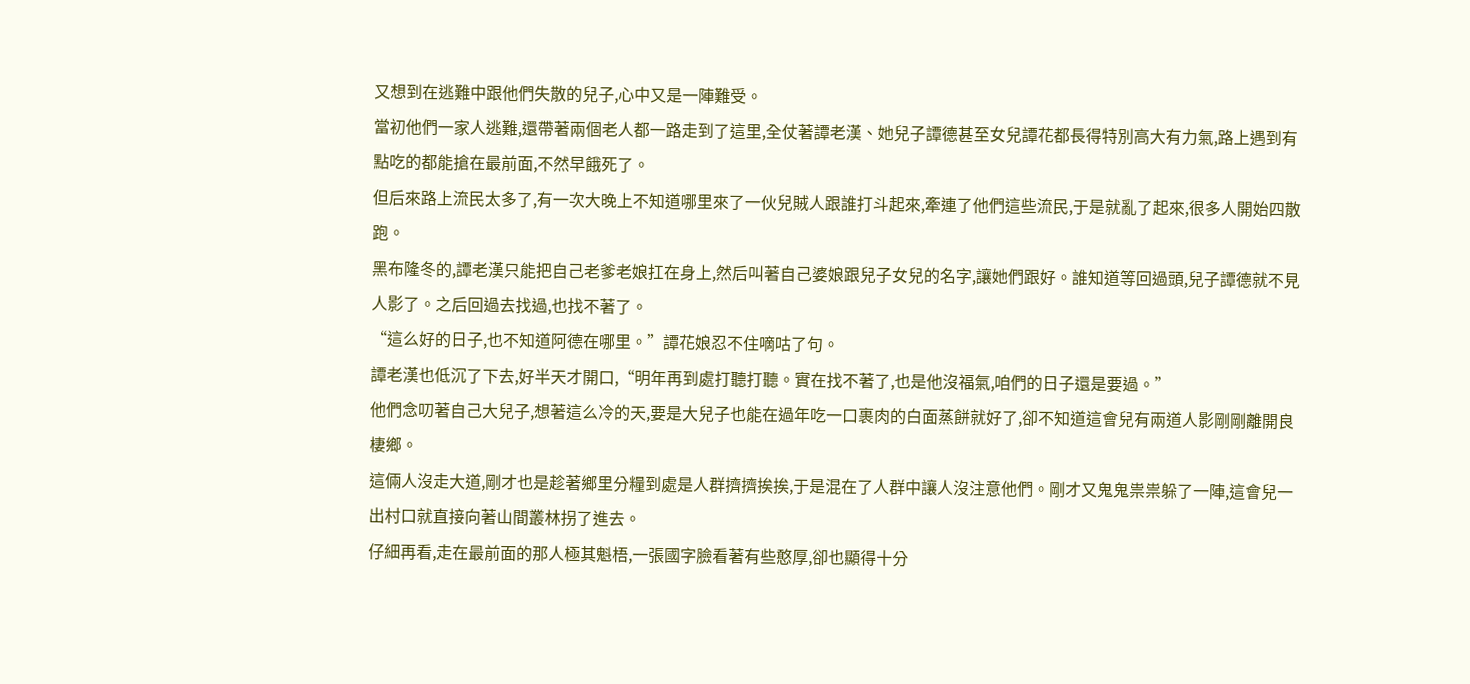又想到在逃難中跟他們失散的兒子,心中又是一陣難受。
當初他們一家人逃難,還帶著兩個老人都一路走到了這里,全仗著譚老漢、她兒子譚德甚至女兒譚花都長得特別高大有力氣,路上遇到有點吃的都能搶在最前面,不然早餓死了。
但后來路上流民太多了,有一次大晚上不知道哪里來了一伙兒賊人跟誰打斗起來,牽連了他們這些流民,于是就亂了起來,很多人開始四散跑。
黑布隆冬的,譚老漢只能把自己老爹老娘扛在身上,然后叫著自己婆娘跟兒子女兒的名字,讓她們跟好。誰知道等回過頭,兒子譚德就不見人影了。之后回過去找過,也找不著了。
“這么好的日子,也不知道阿德在哪里。”譚花娘忍不住嘀咕了句。
譚老漢也低沉了下去,好半天才開口,“明年再到處打聽打聽。實在找不著了,也是他沒福氣,咱們的日子還是要過。”
他們念叨著自己大兒子,想著這么冷的天,要是大兒子也能在過年吃一口裹肉的白面蒸餅就好了,卻不知道這會兒有兩道人影剛剛離開良棲鄉。
這倆人沒走大道,剛才也是趁著鄉里分糧到處是人群擠擠挨挨,于是混在了人群中讓人沒注意他們。剛才又鬼鬼祟祟躲了一陣,這會兒一出村口就直接向著山間叢林拐了進去。
仔細再看,走在最前面的那人極其魁梧,一張國字臉看著有些憨厚,卻也顯得十分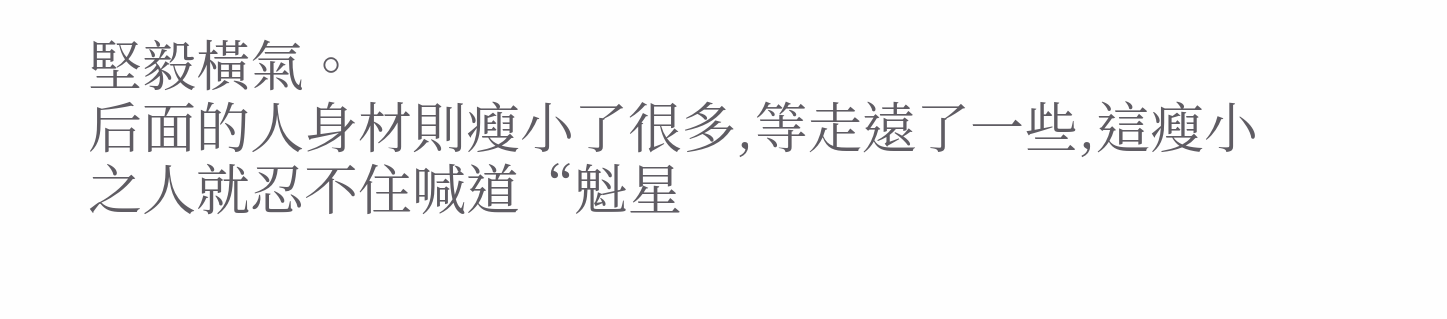堅毅橫氣。
后面的人身材則瘦小了很多,等走遠了一些,這瘦小之人就忍不住喊道“魁星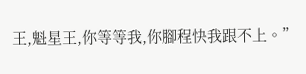王,魁星王,你等等我,你腳程快我跟不上。”